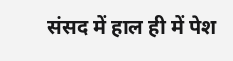संसद में हाल ही में पेश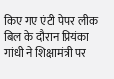किए गए एंटी पेपर लीक बिल के दौरान प्रियंका गांधी ने शिक्षामंत्री पर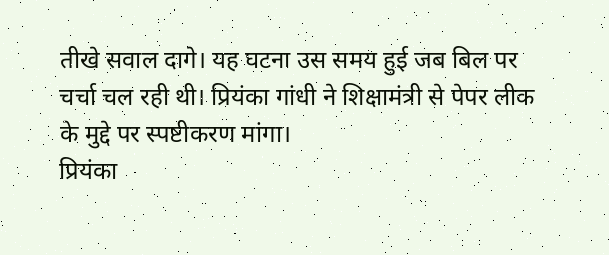तीखे सवाल दागे। यह घटना उस समय हुई जब बिल पर चर्चा चल रही थी। प्रियंका गांधी ने शिक्षामंत्री से पेपर लीक के मुद्दे पर स्पष्टीकरण मांगा।
प्रियंका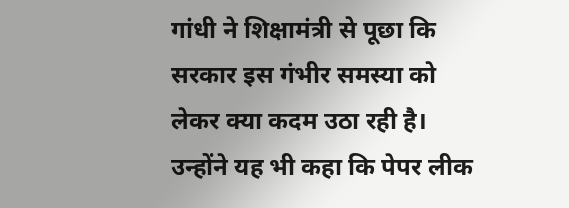गांधी ने शिक्षामंत्री से पूछा कि सरकार इस गंभीर समस्या को लेकर क्या कदम उठा रही है। उन्होंने यह भी कहा कि पेपर लीक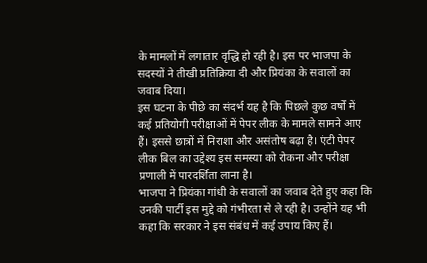के मामलों में लगातार वृद्धि हो रही है। इस पर भाजपा के सदस्यों ने तीखी प्रतिक्रिया दी और प्रियंका के सवालों का जवाब दिया।
इस घटना के पीछे का संदर्भ यह है कि पिछले कुछ वर्षों में कई प्रतियोगी परीक्षाओं में पेपर लीक के मामले सामने आए हैं। इससे छात्रों में निराशा और असंतोष बढ़ा है। एंटी पेपर लीक बिल का उद्देश्य इस समस्या को रोकना और परीक्षा प्रणाली में पारदर्शिता लाना है।
भाजपा ने प्रियंका गांधी के सवालों का जवाब देते हुए कहा कि उनकी पार्टी इस मुद्दे को गंभीरता से ले रही है। उन्होंने यह भी कहा कि सरकार ने इस संबंध में कई उपाय किए हैं।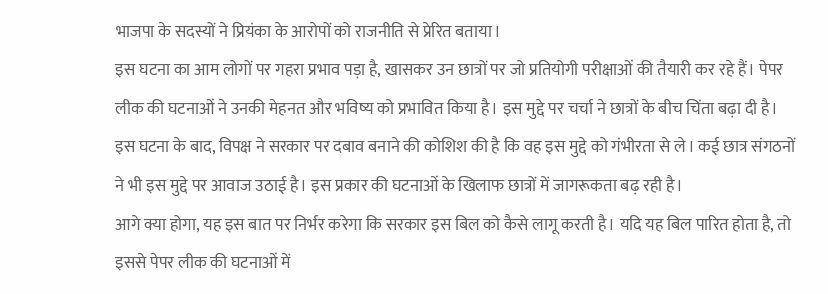भाजपा के सदस्यों ने प्रियंका के आरोपों को राजनीति से प्रेरित बताया।
इस घटना का आम लोगों पर गहरा प्रभाव पड़ा है, खासकर उन छात्रों पर जो प्रतियोगी परीक्षाओं की तैयारी कर रहे हैं। पेपर लीक की घटनाओं ने उनकी मेहनत और भविष्य को प्रभावित किया है। इस मुद्दे पर चर्चा ने छात्रों के बीच चिंता बढ़ा दी है।
इस घटना के बाद, विपक्ष ने सरकार पर दबाव बनाने की कोशिश की है कि वह इस मुद्दे को गंभीरता से ले। कई छात्र संगठनों ने भी इस मुद्दे पर आवाज उठाई है। इस प्रकार की घटनाओं के खिलाफ छात्रों में जागरूकता बढ़ रही है।
आगे क्या होगा, यह इस बात पर निर्भर करेगा कि सरकार इस बिल को कैसे लागू करती है। यदि यह बिल पारित होता है, तो इससे पेपर लीक की घटनाओं में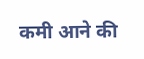कमी आने की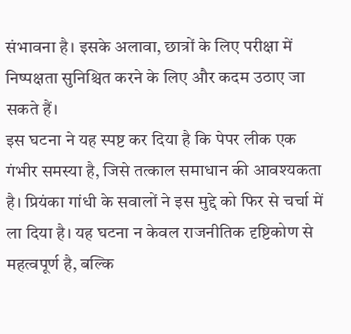संभावना है। इसके अलावा, छात्रों के लिए परीक्षा में निष्पक्षता सुनिश्चित करने के लिए और कदम उठाए जा सकते हैं।
इस घटना ने यह स्पष्ट कर दिया है कि पेपर लीक एक गंभीर समस्या है, जिसे तत्काल समाधान की आवश्यकता है। प्रियंका गांधी के सवालों ने इस मुद्दे को फिर से चर्चा में ला दिया है। यह घटना न केवल राजनीतिक दृष्टिकोण से महत्वपूर्ण है, बल्कि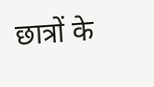छात्रों के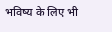भविष्य के लिए भी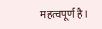महत्वपूर्ण है।